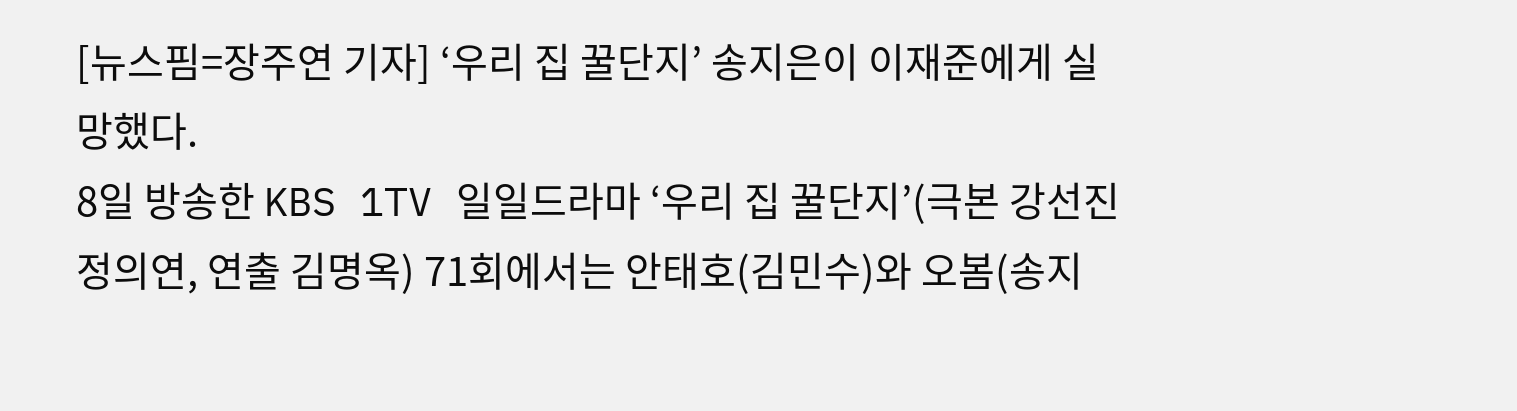[뉴스핌=장주연 기자] ‘우리 집 꿀단지’ 송지은이 이재준에게 실망했다.
8일 방송한 KBS 1TV 일일드라마 ‘우리 집 꿀단지’(극본 강선진 정의연, 연출 김명옥) 71회에서는 안태호(김민수)와 오봄(송지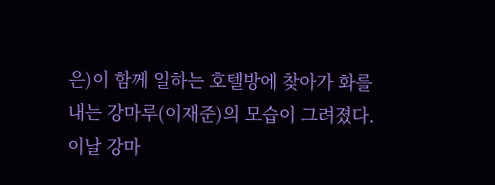은)이 함께 일하는 호텔방에 찾아가 화를 내는 강마루(이재준)의 모습이 그려졌다.
이날 강마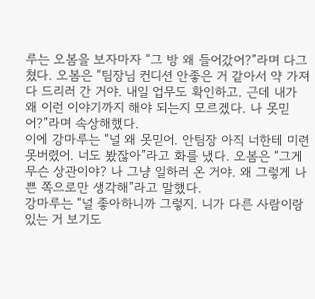루는 오봄을 보자마자 “그 방 왜 들어갔어?”라며 다그쳤다. 오봄은 “팀장님 컨디션 안좋은 거 같아서 약 가져다 드리러 간 거야. 내일 업무도 확인하고. 근데 내가 왜 이런 이야기까지 해야 되는지 모르겠다. 나 못믿어?”라며 속상해했다.
이에 강마루는 “널 왜 못믿어. 안팀장 아직 너한테 미련 못버렸어. 너도 봤잖아”라고 화를 냈다. 오봄은 “그게 무슨 상관이야? 나 그냥 일하러 온 거야. 왜 그렇게 나쁜 쪽으로만 생각해”라고 말했다.
강마루는 “널 좋아하니까 그렇지. 니가 다른 사람이랑 있는 거 보기도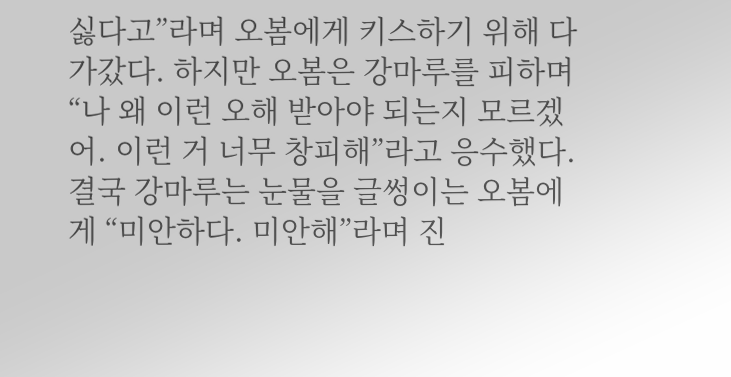싫다고”라며 오봄에게 키스하기 위해 다가갔다. 하지만 오봄은 강마루를 피하며 “나 왜 이런 오해 받아야 되는지 모르겠어. 이런 거 너무 창피해”라고 응수했다.
결국 강마루는 눈물을 글썽이는 오봄에게 “미안하다. 미안해”라며 진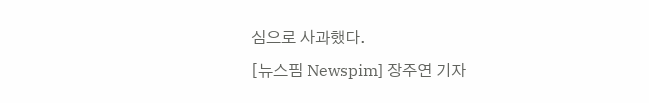심으로 사과했다.
[뉴스핌 Newspim] 장주연 기자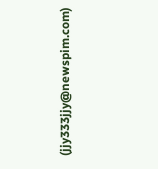(jjy333jjy@newspim.com)